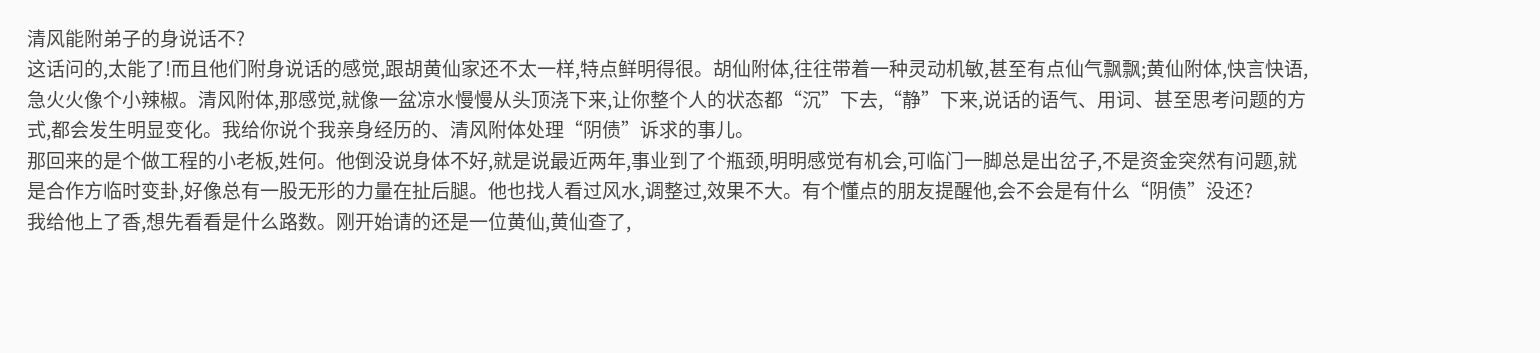清风能附弟子的身说话不?
这话问的,太能了!而且他们附身说话的感觉,跟胡黄仙家还不太一样,特点鲜明得很。胡仙附体,往往带着一种灵动机敏,甚至有点仙气飘飘;黄仙附体,快言快语,急火火像个小辣椒。清风附体,那感觉,就像一盆凉水慢慢从头顶浇下来,让你整个人的状态都“沉”下去,“静”下来,说话的语气、用词、甚至思考问题的方式,都会发生明显变化。我给你说个我亲身经历的、清风附体处理“阴债”诉求的事儿。
那回来的是个做工程的小老板,姓何。他倒没说身体不好,就是说最近两年,事业到了个瓶颈,明明感觉有机会,可临门一脚总是出岔子,不是资金突然有问题,就是合作方临时变卦,好像总有一股无形的力量在扯后腿。他也找人看过风水,调整过,效果不大。有个懂点的朋友提醒他,会不会是有什么“阴债”没还?
我给他上了香,想先看看是什么路数。刚开始请的还是一位黄仙,黄仙查了,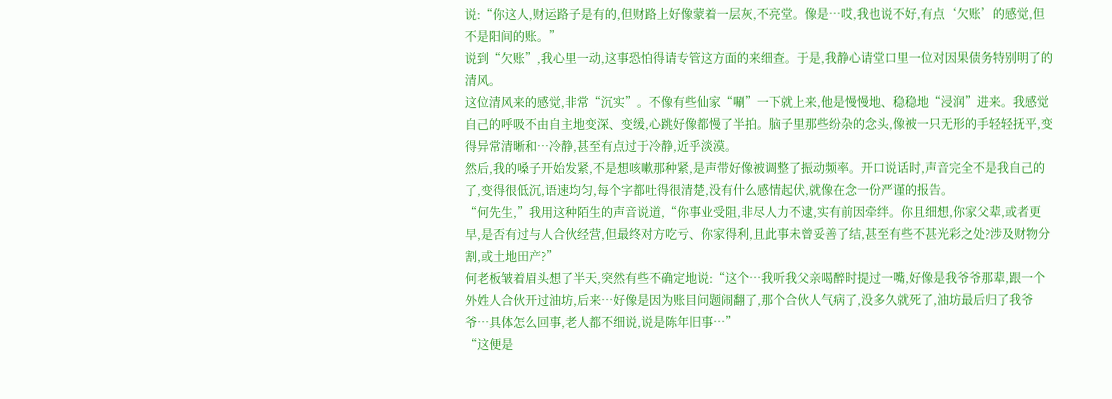说:“你这人,财运路子是有的,但财路上好像蒙着一层灰,不亮堂。像是…哎,我也说不好,有点‘欠账’的感觉,但不是阳间的账。”
说到“欠账”,我心里一动,这事恐怕得请专管这方面的来细查。于是,我静心请堂口里一位对因果债务特别明了的清风。
这位清风来的感觉,非常“沉实”。不像有些仙家“唰”一下就上来,他是慢慢地、稳稳地“浸润”进来。我感觉自己的呼吸不由自主地变深、变缓,心跳好像都慢了半拍。脑子里那些纷杂的念头,像被一只无形的手轻轻抚平,变得异常清晰和…冷静,甚至有点过于冷静,近乎淡漠。
然后,我的嗓子开始发紧,不是想咳嗽那种紧,是声带好像被调整了振动频率。开口说话时,声音完全不是我自己的了,变得很低沉,语速均匀,每个字都吐得很清楚,没有什么感情起伏,就像在念一份严谨的报告。
“何先生,”我用这种陌生的声音说道,“你事业受阻,非尽人力不逮,实有前因牵绊。你且细想,你家父辈,或者更早,是否有过与人合伙经营,但最终对方吃亏、你家得利,且此事未曾妥善了结,甚至有些不甚光彩之处?涉及财物分割,或土地田产?”
何老板皱着眉头想了半天,突然有些不确定地说:“这个…我听我父亲喝醉时提过一嘴,好像是我爷爷那辈,跟一个外姓人合伙开过油坊,后来…好像是因为账目问题闹翻了,那个合伙人气病了,没多久就死了,油坊最后归了我爷爷…具体怎么回事,老人都不细说,说是陈年旧事…”
“这便是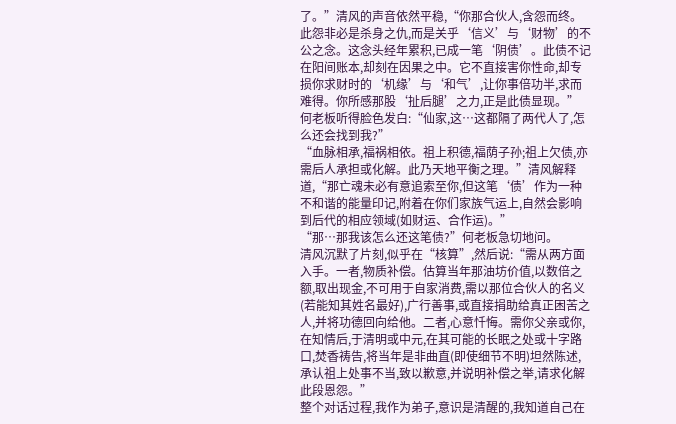了。”清风的声音依然平稳,“你那合伙人,含怨而终。此怨非必是杀身之仇,而是关乎‘信义’与‘财物’的不公之念。这念头经年累积,已成一笔‘阴债’。此债不记在阳间账本,却刻在因果之中。它不直接害你性命,却专损你求财时的‘机缘’与‘和气’,让你事倍功半,求而难得。你所感那股‘扯后腿’之力,正是此债显现。”
何老板听得脸色发白:“仙家,这…这都隔了两代人了,怎么还会找到我?”
“血脉相承,福祸相依。祖上积德,福荫子孙;祖上欠债,亦需后人承担或化解。此乃天地平衡之理。”清风解释道,“那亡魂未必有意追索至你,但这笔‘债’作为一种不和谐的能量印记,附着在你们家族气运上,自然会影响到后代的相应领域(如财运、合作运)。”
“那…那我该怎么还这笔债?”何老板急切地问。
清风沉默了片刻,似乎在“核算”,然后说:“需从两方面入手。一者,物质补偿。估算当年那油坊价值,以数倍之额,取出现金,不可用于自家消费,需以那位合伙人的名义(若能知其姓名最好),广行善事,或直接捐助给真正困苦之人,并将功德回向给他。二者,心意忏悔。需你父亲或你,在知情后,于清明或中元,在其可能的长眠之处或十字路口,焚香祷告,将当年是非曲直(即使细节不明)坦然陈述,承认祖上处事不当,致以歉意,并说明补偿之举,请求化解此段恩怨。”
整个对话过程,我作为弟子,意识是清醒的,我知道自己在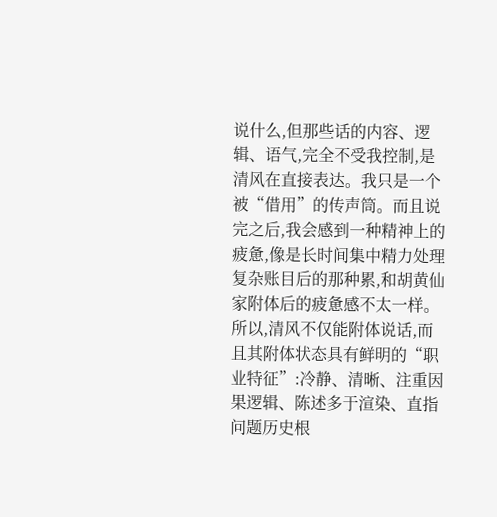说什么,但那些话的内容、逻辑、语气,完全不受我控制,是清风在直接表达。我只是一个被“借用”的传声筒。而且说完之后,我会感到一种精神上的疲惫,像是长时间集中精力处理复杂账目后的那种累,和胡黄仙家附体后的疲惫感不太一样。
所以,清风不仅能附体说话,而且其附体状态具有鲜明的“职业特征”:冷静、清晰、注重因果逻辑、陈述多于渲染、直指问题历史根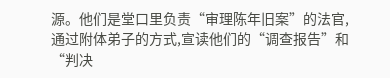源。他们是堂口里负责“审理陈年旧案”的法官,通过附体弟子的方式,宣读他们的“调查报告”和“判决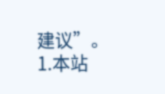建议”。
1.本站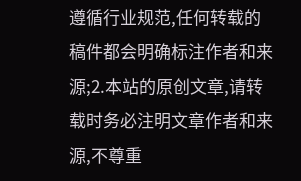遵循行业规范,任何转载的稿件都会明确标注作者和来源;2.本站的原创文章,请转载时务必注明文章作者和来源,不尊重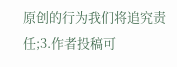原创的行为我们将追究责任;3.作者投稿可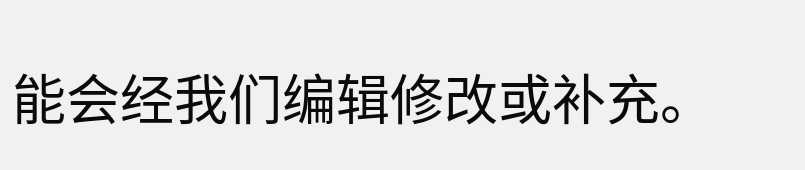能会经我们编辑修改或补充。